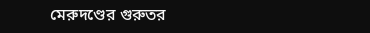মেরুদণ্ডের গুরুতর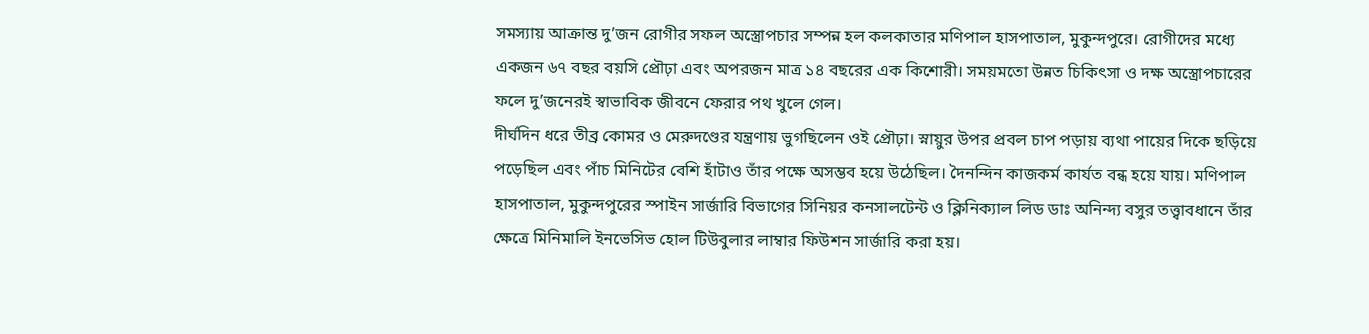সমস্যায় আক্রান্ত দু’জন রোগীর সফল অস্ত্রোপচার সম্পন্ন হল কলকাতার মণিপাল হাসপাতাল, মুকুন্দপুরে। রোগীদের মধ্যে একজন ৬৭ বছর বয়সি প্রৌঢ়া এবং অপরজন মাত্র ১৪ বছরের এক কিশোরী। সময়মতো উন্নত চিকিৎসা ও দক্ষ অস্ত্রোপচারের ফলে দু’জনেরই স্বাভাবিক জীবনে ফেরার পথ খুলে গেল।
দীর্ঘদিন ধরে তীব্র কোমর ও মেরুদণ্ডের যন্ত্রণায় ভুগছিলেন ওই প্রৌঢ়া। স্নায়ুর উপর প্রবল চাপ পড়ায় ব্যথা পায়ের দিকে ছড়িয়ে পড়েছিল এবং পাঁচ মিনিটের বেশি হাঁটাও তাঁর পক্ষে অসম্ভব হয়ে উঠেছিল। দৈনন্দিন কাজকর্ম কার্যত বন্ধ হয়ে যায়। মণিপাল হাসপাতাল, মুকুন্দপুরের স্পাইন সার্জারি বিভাগের সিনিয়র কনসালটেন্ট ও ক্লিনিক্যাল লিড ডাঃ অনিন্দ্য বসুর তত্ত্বাবধানে তাঁর ক্ষেত্রে মিনিমালি ইনভেসিভ হোল টিউবুলার লাম্বার ফিউশন সার্জারি করা হয়।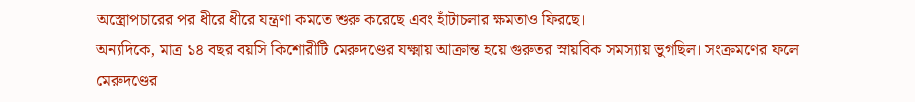অস্ত্রোপচারের পর ধীরে ধীরে যন্ত্রণা কমতে শুরু করেছে এবং হাঁটাচলার ক্ষমতাও ফিরছে।
অন্যদিকে, মাত্র ১৪ বছর বয়সি কিশোরীটি মেরুদণ্ডের যক্ষ্মায় আক্রান্ত হয়ে গুরুতর স্নায়বিক সমস্যায় ভুগছিল। সংক্রমণের ফলে মেরুদণ্ডের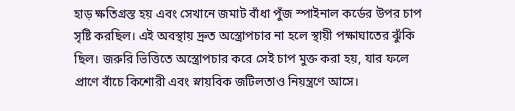হাড় ক্ষতিগ্রস্ত হয় এবং সেখানে জমাট বাঁধা পুঁজ স্পাইনাল কর্ডের উপর চাপ সৃষ্টি করছিল। এই অবস্থায় দ্রুত অস্ত্রোপচার না হলে স্থায়ী পক্ষাঘাতের ঝুঁকি ছিল। জরুরি ভিত্তিতে অস্ত্রোপচার করে সেই চাপ মুক্ত করা হয়, যার ফলে প্রাণে বাঁচে কিশোরী এবং স্নায়বিক জটিলতাও নিয়ন্ত্রণে আসে।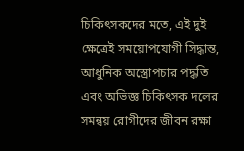চিকিৎসকদের মতে, এই দুই ক্ষেত্রেই সময়োপযোগী সিদ্ধান্ত, আধুনিক অস্ত্রোপচার পদ্ধতি এবং অভিজ্ঞ চিকিৎসক দলের সমন্বয় রোগীদের জীবন রক্ষা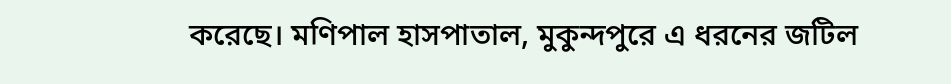করেছে। মণিপাল হাসপাতাল, মুকুন্দপুরে এ ধরনের জটিল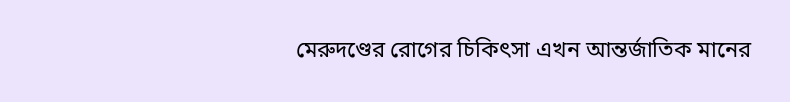মেরুদণ্ডের রোগের চিকিৎসা এখন আন্তর্জাতিক মানের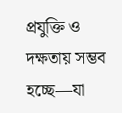প্রযুক্তি ও দক্ষতায় সম্ভব হচ্ছে—যা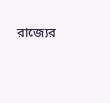রাজ্যের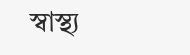স্বাস্থ্য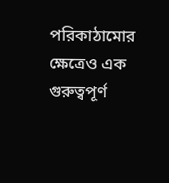পরিকাঠামোর ক্ষেত্রেও এক গুরুত্বপূর্ণ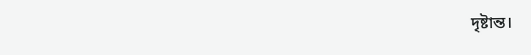দৃষ্টান্ত।